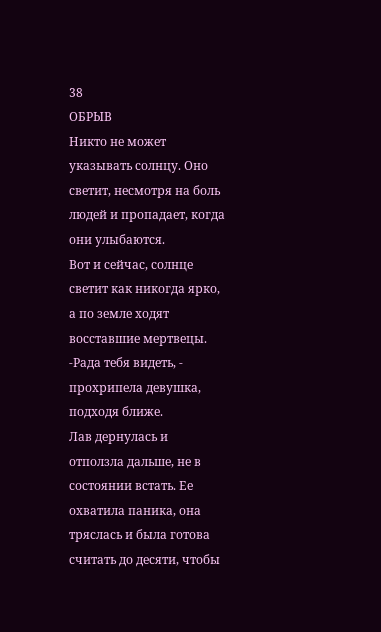38
ОБРЫВ
Никто не может указывать солнцу. Оно светит, несмотря на боль людей и пропадает, когда они улыбаются.
Вот и сейчас, солнце светит как никогда ярко, а по земле ходят восставшие мертвецы.
-Рада тебя видеть, - прохрипела девушка, подходя ближе.
Лав дернулась и отползла дальше, не в состоянии встать. Ее охватила паника, она тряслась и была готова считать до десяти, чтобы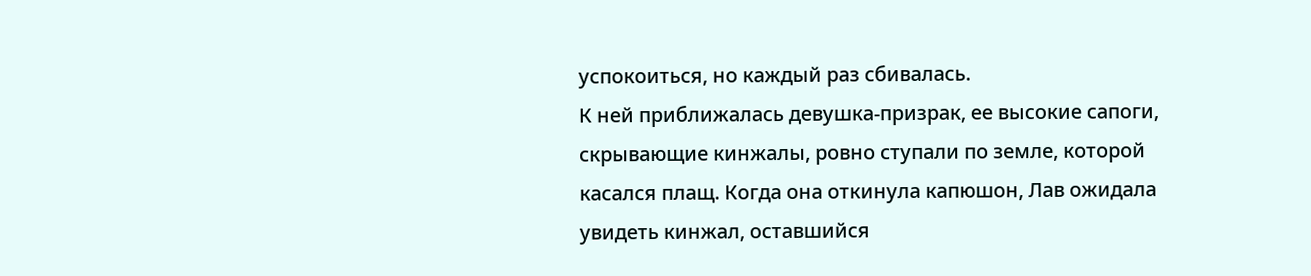успокоиться, но каждый раз сбивалась.
К ней приближалась девушка-призрак, ее высокие сапоги, скрывающие кинжалы, ровно ступали по земле, которой касался плащ. Когда она откинула капюшон, Лав ожидала увидеть кинжал, оставшийся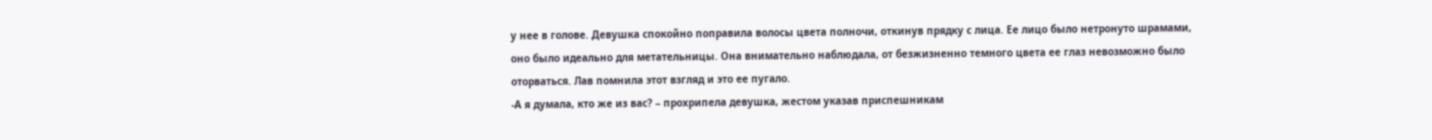у нее в голове. Девушка спокойно поправила волосы цвета полночи, откинув прядку с лица. Ее лицо было нетронуто шрамами, оно было идеально для метательницы. Она внимательно наблюдала, от безжизненно темного цвета ее глаз невозможно было оторваться. Лав помнила этот взгляд и это ее пугало.
-А я думала, кто же из вас? – прохрипела девушка, жестом указав приспешникам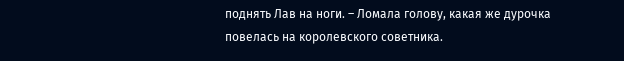поднять Лав на ноги. – Ломала голову, какая же дурочка повелась на королевского советника.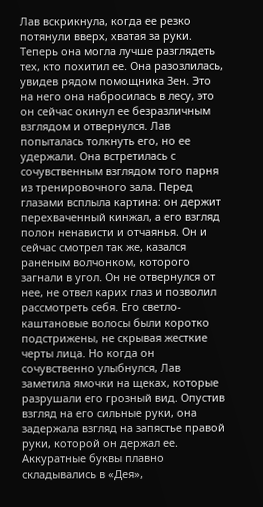Лав вскрикнула, когда ее резко потянули вверх, хватая за руки. Теперь она могла лучше разглядеть тех, кто похитил ее. Она разозлилась, увидев рядом помощника Зен. Это на него она набросилась в лесу, это он сейчас окинул ее безразличным взглядом и отвернулся. Лав попыталась толкнуть его, но ее удержали. Она встретилась с сочувственным взглядом того парня из тренировочного зала. Перед глазами всплыла картина: он держит перехваченный кинжал, а его взгляд полон ненависти и отчаянья. Он и сейчас смотрел так же, казался раненым волчонком, которого загнали в угол. Он не отвернулся от нее, не отвел карих глаз и позволил рассмотреть себя. Его светло-каштановые волосы были коротко подстрижены, не скрывая жесткие черты лица. Но когда он сочувственно улыбнулся, Лав заметила ямочки на щеках, которые разрушали его грозный вид. Опустив взгляд на его сильные руки, она задержала взгляд на запястье правой руки, которой он держал ее. Аккуратные буквы плавно складывались в «Дея»,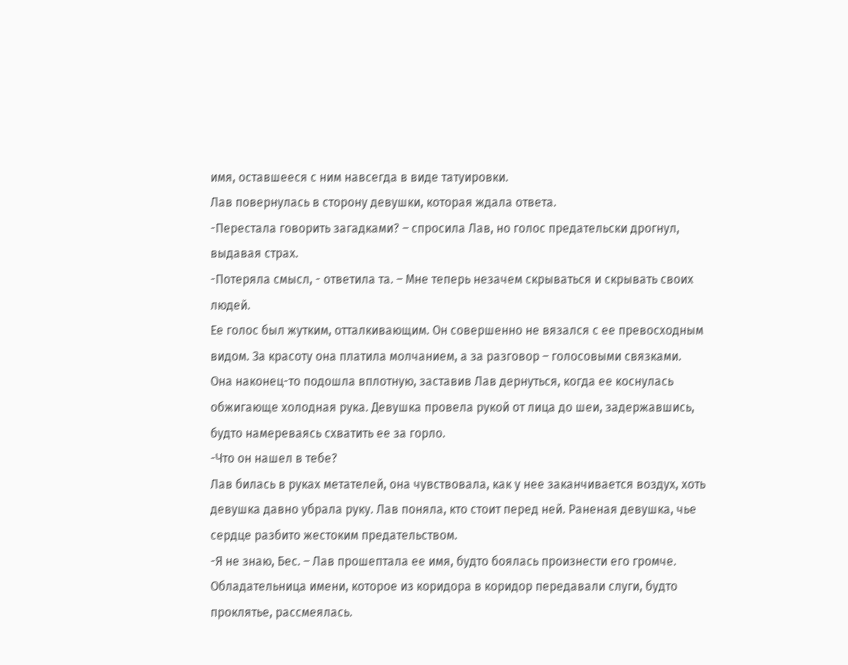имя, оставшееся с ним навсегда в виде татуировки.
Лав повернулась в сторону девушки, которая ждала ответа.
-Перестала говорить загадками? – спросила Лав, но голос предательски дрогнул, выдавая страх.
-Потеряла смысл, - ответила та. – Мне теперь незачем скрываться и скрывать своих людей.
Ее голос был жутким, отталкивающим. Он совершенно не вязался с ее превосходным видом. За красоту она платила молчанием, а за разговор – голосовыми связками.
Она наконец-то подошла вплотную, заставив Лав дернуться, когда ее коснулась обжигающе холодная рука. Девушка провела рукой от лица до шеи, задержавшись, будто намереваясь схватить ее за горло.
-Что он нашел в тебе?
Лав билась в руках метателей, она чувствовала, как у нее заканчивается воздух, хоть девушка давно убрала руку. Лав поняла, кто стоит перед ней. Раненая девушка, чье сердце разбито жестоким предательством.
-Я не знаю, Бес. – Лав прошептала ее имя, будто боялась произнести его громче.
Обладательница имени, которое из коридора в коридор передавали слуги, будто проклятье, рассмеялась.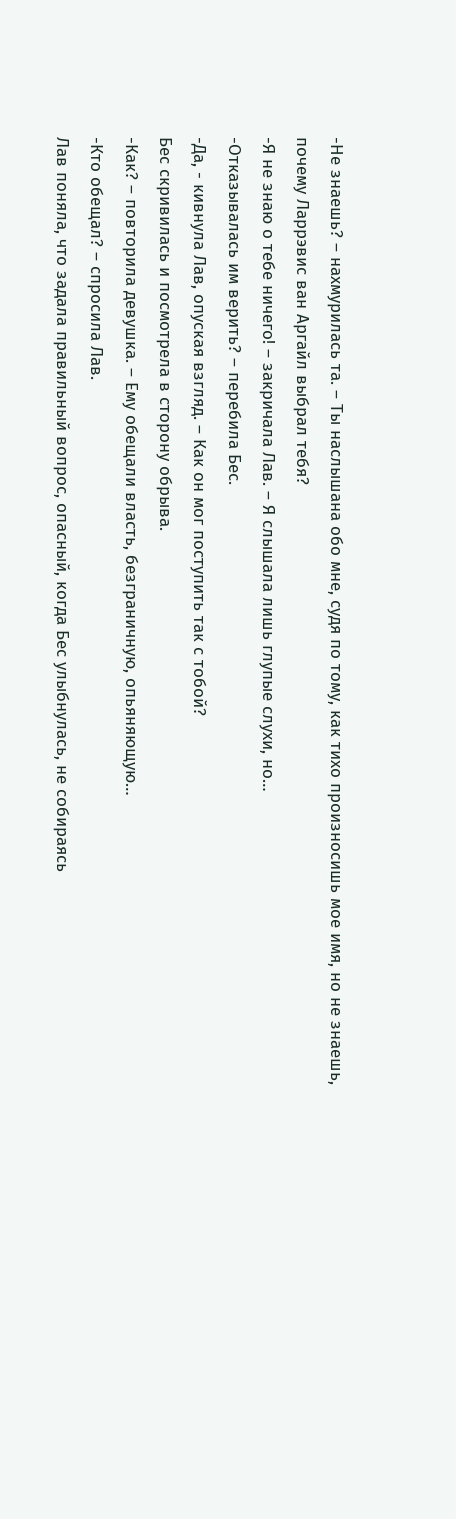-Не знаешь? – нахмурилась та. – Ты наслышана обо мне, судя по тому, как тихо произносишь мое имя, но не знаешь, почему Ларрэвис ван Аргайл выбрал тебя?
-Я не знаю о тебе ничего! – закричала Лав. – Я слышала лишь глупые слухи, но…
-Отказывалась им верить? – перебила Бес.
-Да, - кивнула Лав, опуская взгляд. – Как он мог поступить так с тобой?
Бес скривилась и посмотрела в сторону обрыва.
-Как? – повторила девушка. – Ему обещали власть, безграничную, опьяняющую…
-Кто обещал? – спросила Лав.
Лав поняла, что задала правильный вопрос, опасный, когда Бес улыбнулась, не собираясь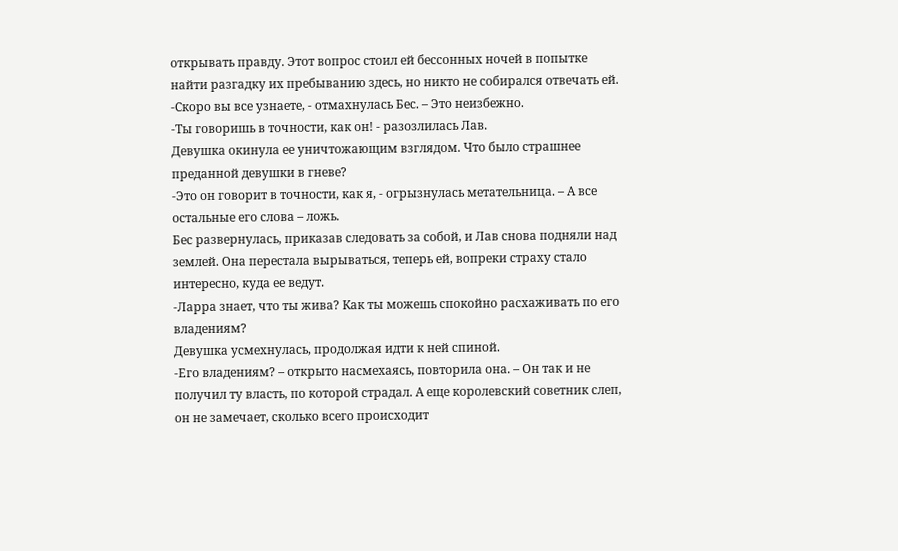открывать правду. Этот вопрос стоил ей бессонных ночей в попытке найти разгадку их пребыванию здесь, но никто не собирался отвечать ей.
-Скоро вы все узнаете, - отмахнулась Бес. – Это неизбежно.
-Ты говоришь в точности, как он! - разозлилась Лав.
Девушка окинула ее уничтожающим взглядом. Что было страшнее преданной девушки в гневе?
-Это он говорит в точности, как я, - огрызнулась метательница. – А все остальные его слова – ложь.
Бес развернулась, приказав следовать за собой, и Лав снова подняли над землей. Она перестала вырываться, теперь ей, вопреки страху стало интересно, куда ее ведут.
-Ларра знает, что ты жива? Как ты можешь спокойно расхаживать по его владениям?
Девушка усмехнулась, продолжая идти к ней спиной.
-Его владениям? – открыто насмехаясь, повторила она. – Он так и не получил ту власть, по которой страдал. А еще королевский советник слеп, он не замечает, сколько всего происходит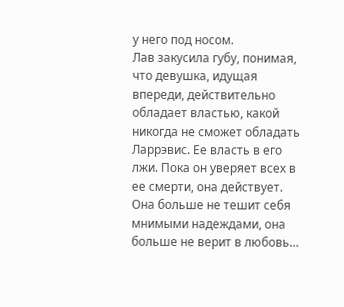у него под носом.
Лав закусила губу, понимая, что девушка, идущая впереди, действительно обладает властью, какой никогда не сможет обладать Ларрэвис. Ее власть в его лжи. Пока он уверяет всех в ее смерти, она действует. Она больше не тешит себя мнимыми надеждами, она больше не верит в любовь…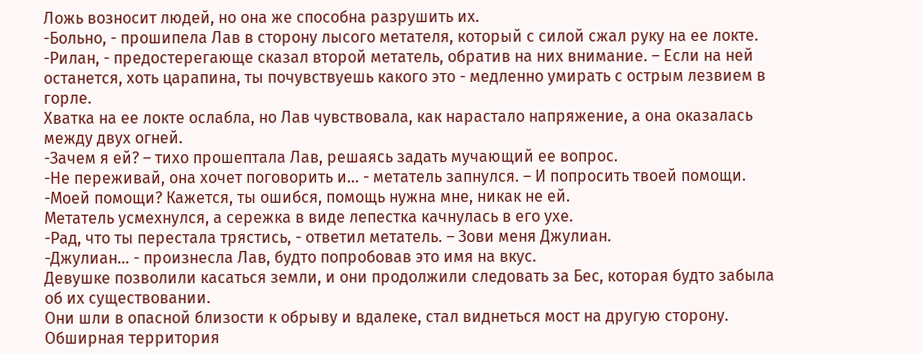Ложь возносит людей, но она же способна разрушить их.
-Больно, - прошипела Лав в сторону лысого метателя, который с силой сжал руку на ее локте.
-Рилан, - предостерегающе сказал второй метатель, обратив на них внимание. – Если на ней останется, хоть царапина, ты почувствуешь какого это - медленно умирать с острым лезвием в горле.
Хватка на ее локте ослабла, но Лав чувствовала, как нарастало напряжение, а она оказалась между двух огней.
-Зачем я ей? – тихо прошептала Лав, решаясь задать мучающий ее вопрос.
-Не переживай, она хочет поговорить и… - метатель запнулся. – И попросить твоей помощи.
-Моей помощи? Кажется, ты ошибся, помощь нужна мне, никак не ей.
Метатель усмехнулся, а сережка в виде лепестка качнулась в его ухе.
-Рад, что ты перестала трястись, - ответил метатель. – Зови меня Джулиан.
-Джулиан… - произнесла Лав, будто попробовав это имя на вкус.
Девушке позволили касаться земли, и они продолжили следовать за Бес, которая будто забыла об их существовании.
Они шли в опасной близости к обрыву и вдалеке, стал виднеться мост на другую сторону. Обширная территория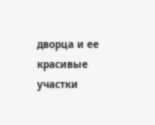дворца и ее красивые участки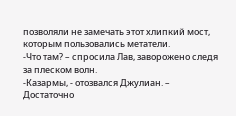позволяли не замечать этот хлипкий мост, которым пользовались метатели.
-Что там? – спросила Лав, заворожено следя за плеском волн.
-Казармы, - отозвался Джулиан. – Достаточно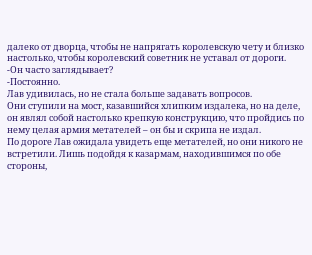далеко от дворца, чтобы не напрягать королевскую чету и близко настолько, чтобы королевский советник не уставал от дороги.
-Он часто заглядывает?
-Постоянно.
Лав удивилась, но не стала больше задавать вопросов.
Они ступили на мост, казавшийся хлипким издалека, но на деле, он являл собой настолько крепкую конструкцию, что пройдись по нему целая армия метателей – он бы и скрипа не издал.
По дороге Лав ожидала увидеть еще метателей, но они никого не встретили. Лишь подойдя к казармам, находившимся по обе стороны,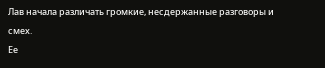Лав начала различать громкие, несдержанные разговоры и смех.
Ее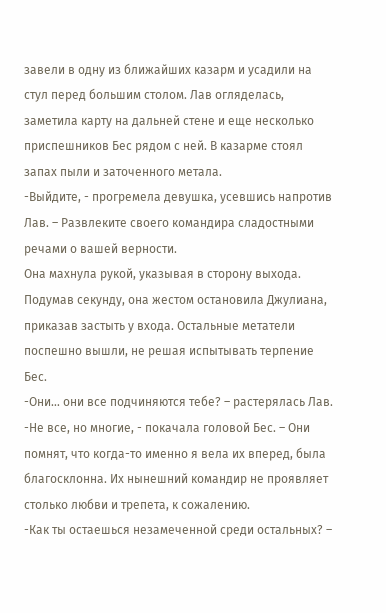завели в одну из ближайших казарм и усадили на стул перед большим столом. Лав огляделась, заметила карту на дальней стене и еще несколько приспешников Бес рядом с ней. В казарме стоял запах пыли и заточенного метала.
-Выйдите, - прогремела девушка, усевшись напротив Лав. – Развлеките своего командира сладостными речами о вашей верности.
Она махнула рукой, указывая в сторону выхода. Подумав секунду, она жестом остановила Джулиана, приказав застыть у входа. Остальные метатели поспешно вышли, не решая испытывать терпение Бес.
-Они… они все подчиняются тебе? – растерялась Лав.
-Не все, но многие, - покачала головой Бес. – Они помнят, что когда-то именно я вела их вперед, была благосклонна. Их нынешний командир не проявляет столько любви и трепета, к сожалению.
-Как ты остаешься незамеченной среди остальных? –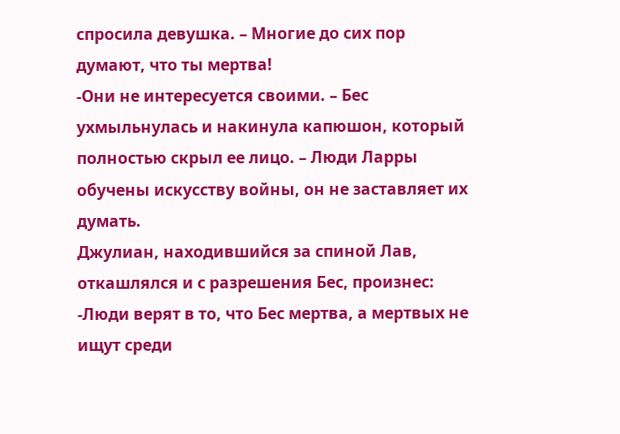спросила девушка. – Многие до сих пор думают, что ты мертва!
-Они не интересуется своими. – Бес ухмыльнулась и накинула капюшон, который полностью скрыл ее лицо. – Люди Ларры обучены искусству войны, он не заставляет их думать.
Джулиан, находившийся за спиной Лав, откашлялся и с разрешения Бес, произнес:
-Люди верят в то, что Бес мертва, а мертвых не ищут среди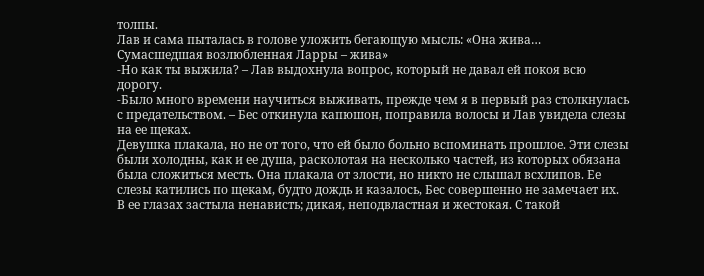толпы.
Лав и сама пыталась в голове уложить бегающую мысль: «Она жива… Сумасшедшая возлюбленная Ларры – жива»
-Но как ты выжила? – Лав выдохнула вопрос, который не давал ей покоя всю дорогу.
-Было много времени научиться выживать, прежде чем я в первый раз столкнулась с предательством. – Бес откинула капюшон, поправила волосы и Лав увидела слезы на ее щеках.
Девушка плакала, но не от того, что ей было больно вспоминать прошлое. Эти слезы были холодны, как и ее душа, расколотая на несколько частей, из которых обязана была сложиться месть. Она плакала от злости, но никто не слышал всхлипов. Ее слезы катились по щекам, будто дождь и казалось, Бес совершенно не замечает их. В ее глазах застыла ненависть; дикая, неподвластная и жестокая. С такой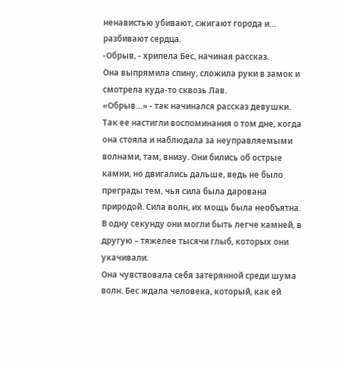ненавистью убивают, сжигают города и… разбивают сердца.
-Обрыв, - хрипела Бес, начиная рассказ.
Она выпрямила спину, сложила руки в замок и смотрела куда-то сквозь Лав.
«Обрыв…» - так начинался рассказ девушки. Так ее настигли воспоминания о том дне, когда она стояла и наблюдала за неуправляемыми волнами, там, внизу. Они бились об острые камни, но двигались дальше, ведь не было преграды тем, чья сила была дарована природой. Сила волн, их мощь была необъятна. В одну секунду они могли быть легче камней, в другую – тяжелее тысячи глыб, которых они укачивали.
Она чувствовала себя затерянной среди шума волн. Бес ждала человека, который, как ей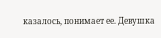казалось, понимает ее. Девушка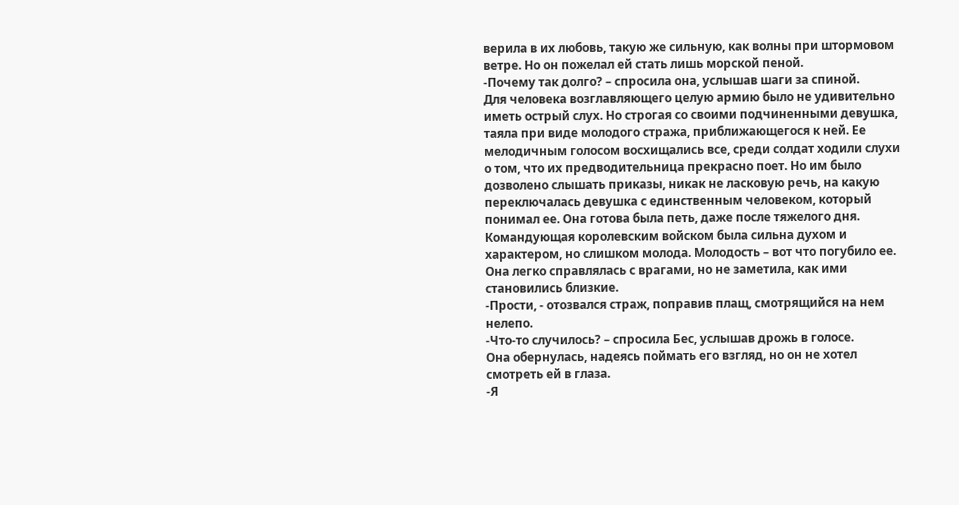верила в их любовь, такую же сильную, как волны при штормовом ветре. Но он пожелал ей стать лишь морской пеной.
-Почему так долго? – спросила она, услышав шаги за спиной.
Для человека возглавляющего целую армию было не удивительно иметь острый слух. Но строгая со своими подчиненными девушка, таяла при виде молодого стража, приближающегося к ней. Ее мелодичным голосом восхищались все, среди солдат ходили слухи о том, что их предводительница прекрасно поет. Но им было дозволено слышать приказы, никак не ласковую речь, на какую переключалась девушка с единственным человеком, который понимал ее. Она готова была петь, даже после тяжелого дня.
Командующая королевским войском была сильна духом и характером, но слишком молода. Молодость – вот что погубило ее. Она легко справлялась с врагами, но не заметила, как ими становились близкие.
-Прости, - отозвался страж, поправив плащ, смотрящийся на нем нелепо.
-Что-то случилось? – спросила Бес, услышав дрожь в голосе.
Она обернулась, надеясь поймать его взгляд, но он не хотел смотреть ей в глаза.
-Я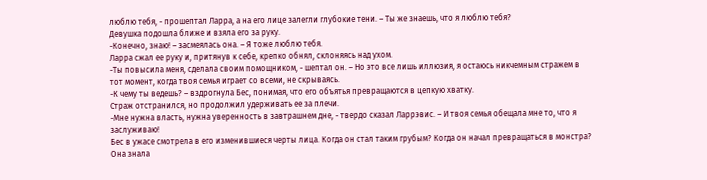люблю тебя, - прошептал Ларра, а на его лице залегли глубокие тени. – Ты же знаешь, что я люблю тебя?
Девушка подошла ближе и взяла его за руку.
-Конечно, знаю! – засмеялась она. – Я тоже люблю тебя.
Ларра сжал ее руку и, притянув к себе, крепко обнял, склоняясь над ухом.
-Ты повысила меня, сделала своим помощником, - шептал он. – Но это все лишь иллюзия, я остаюсь никчемным стражем в тот момент, когда твоя семья играет со всеми, не скрываясь.
-К чему ты ведешь? – вздрогнула Бес, понимая, что его объятья превращаются в цепкую хватку.
Страж отстранился, но продолжил удерживать ее за плечи.
-Мне нужна власть, нужна уверенность в завтрашнем дне, - твердо сказал Ларрэвис. – И твоя семья обещала мне то, что я заслуживаю!
Бес в ужасе смотрела в его изменившиеся черты лица. Когда он стал таким грубым? Когда он начал превращаться в монстра? Она знала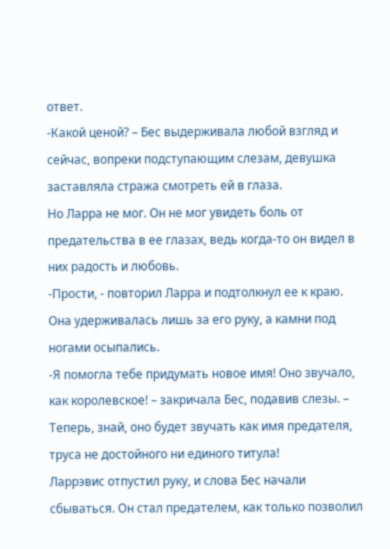ответ.
-Какой ценой? – Бес выдерживала любой взгляд и сейчас, вопреки подступающим слезам, девушка заставляла стража смотреть ей в глаза.
Но Ларра не мог. Он не мог увидеть боль от предательства в ее глазах, ведь когда-то он видел в них радость и любовь.
-Прости, - повторил Ларра и подтолкнул ее к краю. Она удерживалась лишь за его руку, а камни под ногами осыпались.
-Я помогла тебе придумать новое имя! Оно звучало, как королевское! – закричала Бес, подавив слезы. – Теперь, знай, оно будет звучать как имя предателя, труса не достойного ни единого титула!
Ларрэвис отпустил руку, и слова Бес начали сбываться. Он стал предателем, как только позволил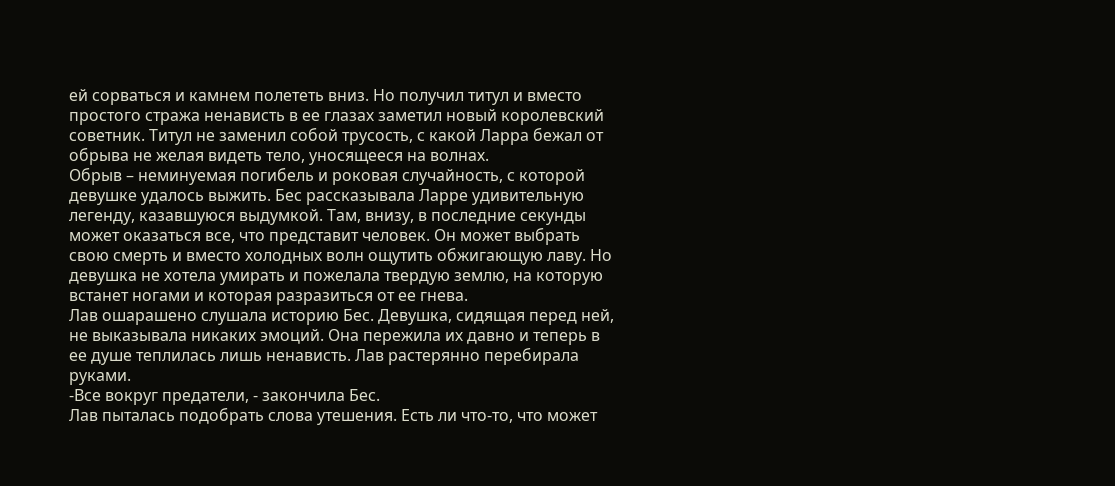ей сорваться и камнем полететь вниз. Но получил титул и вместо простого стража ненависть в ее глазах заметил новый королевский советник. Титул не заменил собой трусость, с какой Ларра бежал от обрыва не желая видеть тело, уносящееся на волнах.
Обрыв – неминуемая погибель и роковая случайность, с которой девушке удалось выжить. Бес рассказывала Ларре удивительную легенду, казавшуюся выдумкой. Там, внизу, в последние секунды может оказаться все, что представит человек. Он может выбрать свою смерть и вместо холодных волн ощутить обжигающую лаву. Но девушка не хотела умирать и пожелала твердую землю, на которую встанет ногами и которая разразиться от ее гнева.
Лав ошарашено слушала историю Бес. Девушка, сидящая перед ней, не выказывала никаких эмоций. Она пережила их давно и теперь в ее душе теплилась лишь ненависть. Лав растерянно перебирала руками.
-Все вокруг предатели, - закончила Бес.
Лав пыталась подобрать слова утешения. Есть ли что-то, что может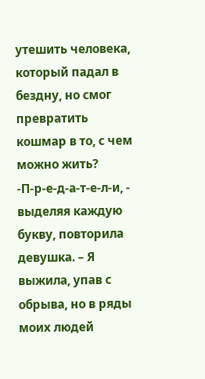утешить человека, который падал в бездну, но смог превратить кошмар в то, с чем можно жить?
-П-р-е-д-а-т-е-л-и, - выделяя каждую букву, повторила девушка. – Я выжила, упав с обрыва, но в ряды моих людей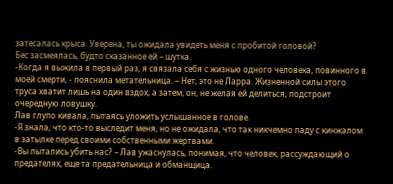затесалась крыса. Уверена, ты ожидала увидеть меня с пробитой головой?
Бес засмеялась, будто сказанное ей – шутка.
-Когда я выжила в первый раз, я связала себя с жизнью одного человека, повинного в моей смерти, - пояснила метательница. – Нет, это не Ларра. Жизненной силы этого труса хватит лишь на один вздох, а затем, он, не желая ей делиться, подстроит очередную ловушку.
Лав глупо кивала, пытаясь уложить услышанное в голове.
-Я знала, что кто-то выследит меня, но не ожидала, что так никчемно паду с кинжалом в затылке перед своими собственными жертвами.
-Вы пытались убить нас? – Лав ужаснулась, понимая, что человек, рассуждающий о предателях, еще та предательница и обманщица.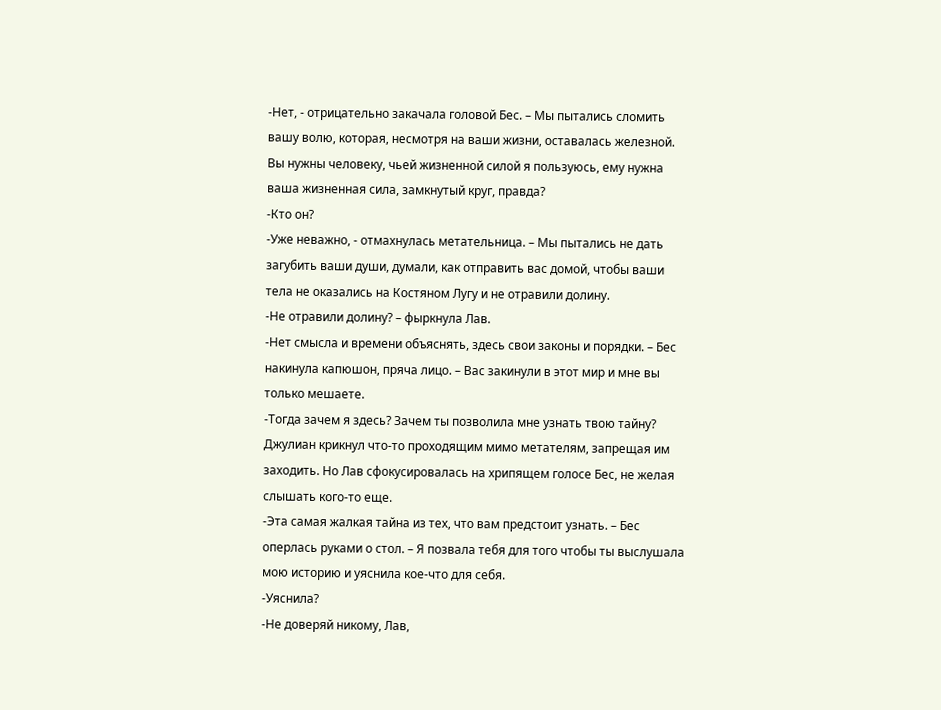-Нет, - отрицательно закачала головой Бес. – Мы пытались сломить вашу волю, которая, несмотря на ваши жизни, оставалась железной. Вы нужны человеку, чьей жизненной силой я пользуюсь, ему нужна ваша жизненная сила, замкнутый круг, правда?
-Кто он?
-Уже неважно, - отмахнулась метательница. – Мы пытались не дать загубить ваши души, думали, как отправить вас домой, чтобы ваши тела не оказались на Костяном Лугу и не отравили долину.
-Не отравили долину? – фыркнула Лав.
-Нет смысла и времени объяснять, здесь свои законы и порядки. – Бес накинула капюшон, пряча лицо. – Вас закинули в этот мир и мне вы только мешаете.
-Тогда зачем я здесь? Зачем ты позволила мне узнать твою тайну?
Джулиан крикнул что-то проходящим мимо метателям, запрещая им заходить. Но Лав сфокусировалась на хрипящем голосе Бес, не желая слышать кого-то еще.
-Эта самая жалкая тайна из тех, что вам предстоит узнать. – Бес оперлась руками о стол. – Я позвала тебя для того чтобы ты выслушала мою историю и уяснила кое-что для себя.
-Уяснила?
-Не доверяй никому, Лав,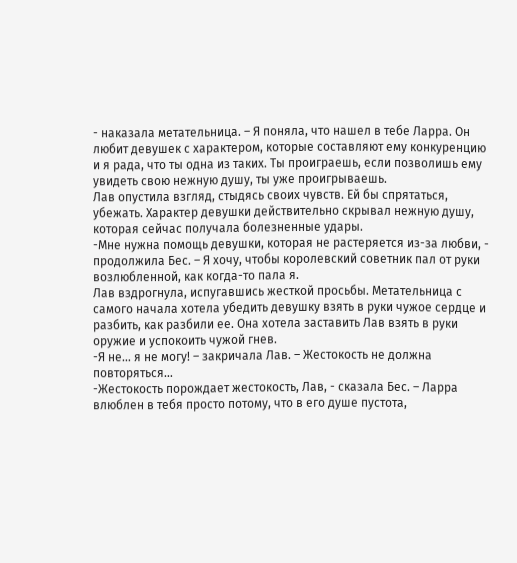- наказала метательница. – Я поняла, что нашел в тебе Ларра. Он любит девушек с характером, которые составляют ему конкуренцию и я рада, что ты одна из таких. Ты проиграешь, если позволишь ему увидеть свою нежную душу, ты уже проигрываешь.
Лав опустила взгляд, стыдясь своих чувств. Ей бы спрятаться, убежать. Характер девушки действительно скрывал нежную душу, которая сейчас получала болезненные удары.
-Мне нужна помощь девушки, которая не растеряется из-за любви, - продолжила Бес. – Я хочу, чтобы королевский советник пал от руки возлюбленной, как когда-то пала я.
Лав вздрогнула, испугавшись жесткой просьбы. Метательница с самого начала хотела убедить девушку взять в руки чужое сердце и разбить, как разбили ее. Она хотела заставить Лав взять в руки оружие и успокоить чужой гнев.
-Я не… я не могу! – закричала Лав. – Жестокость не должна повторяться…
-Жестокость порождает жестокость, Лав, - сказала Бес. – Ларра влюблен в тебя просто потому, что в его душе пустота,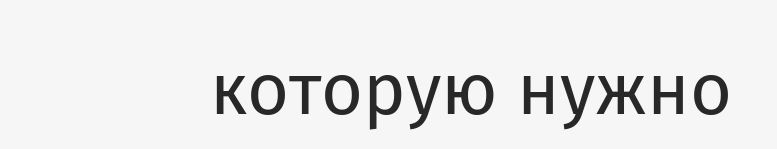которую нужно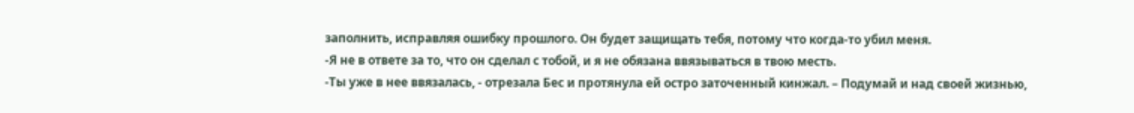заполнить, исправляя ошибку прошлого. Он будет защищать тебя, потому что когда-то убил меня.
-Я не в ответе за то, что он сделал с тобой, и я не обязана ввязываться в твою месть.
-Ты уже в нее ввязалась, - отрезала Бес и протянула ей остро заточенный кинжал. – Подумай и над своей жизнью,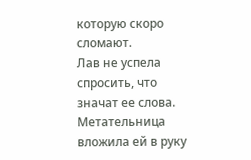которую скоро сломают.
Лав не успела спросить, что значат ее слова. Метательница вложила ей в руку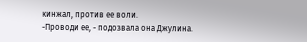кинжал, против ее воли.
-Проводи ее, - подозвала она Джулина.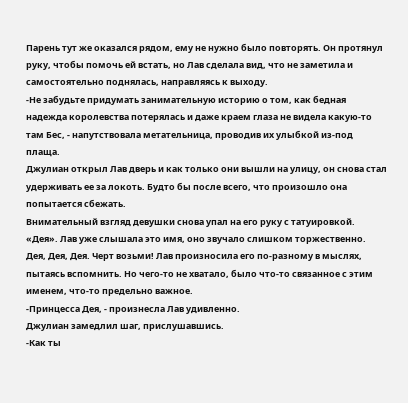Парень тут же оказался рядом, ему не нужно было повторять. Он протянул руку, чтобы помочь ей встать, но Лав сделала вид, что не заметила и самостоятельно поднялась, направляясь к выходу.
-Не забудьте придумать занимательную историю о том, как бедная надежда королевства потерялась и даже краем глаза не видела какую-то там Бес, - напутствовала метательница, проводив их улыбкой из-под плаща.
Джулиан открыл Лав дверь и как только они вышли на улицу, он снова стал удерживать ее за локоть. Будто бы после всего, что произошло она попытается сбежать.
Внимательный взгляд девушки снова упал на его руку с татуировкой. «Дея». Лав уже слышала это имя, оно звучало слишком торжественно. Дея, Дея, Дея. Черт возьми! Лав произносила его по-разному в мыслях, пытаясь вспомнить. Но чего-то не хватало, было что-то связанное с этим именем, что-то предельно важное.
-Принцесса Дея, - произнесла Лав удивленно.
Джулиан замедлил шаг, прислушавшись.
-Как ты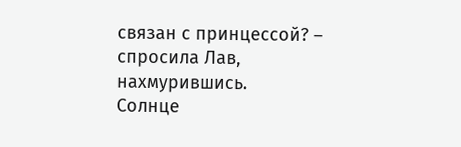связан с принцессой? – спросила Лав, нахмурившись.
Солнце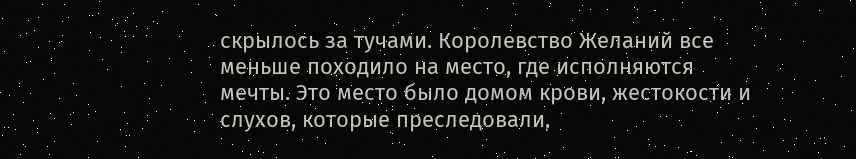скрылось за тучами. Королевство Желаний все меньше походило на место, где исполняются мечты. Это место было домом крови, жестокости и слухов, которые преследовали,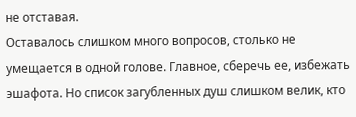не отставая.
Оставалось слишком много вопросов, столько не умещается в одной голове. Главное, сберечь ее, избежать эшафота. Но список загубленных душ слишком велик, кто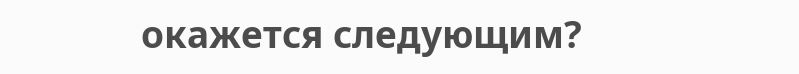окажется следующим?